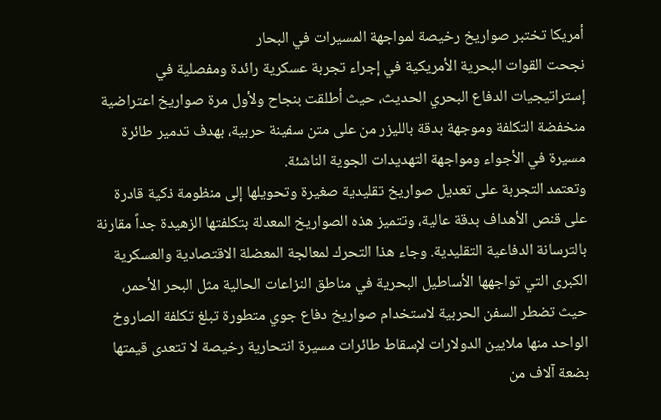أمريكا تختبر صواريخ رخيصة لمواجهة المسيرات في البحار
نجحت القوات البحرية الأمريكية في إجراء تجربة عسكرية رائدة ومفصلية في إستراتيجيات الدفاع البحري الحديث، حيث أطلقت بنجاح ولأول مرة صواريخ اعتراضية منخفضة التكلفة وموجهة بدقة بالليزر من على متن سفينة حربية، بهدف تدمير طائرة مسيرة في الأجواء ومواجهة التهديدات الجوية الناشئة.
وتعتمد التجربة على تعديل صواريخ تقليدية صغيرة وتحويلها إلى منظومة ذكية قادرة على قنص الأهداف بدقة عالية، وتتميز هذه الصواريخ المعدلة بتكلفتها الزهيدة جداً مقارنة بالترسانة الدفاعية التقليدية. وجاء هذا التحرك لمعالجة المعضلة الاقتصادية والعسكرية الكبرى التي تواجهها الأساطيل البحرية في مناطق النزاعات الحالية مثل البحر الأحمر، حيث تضطر السفن الحربية لاستخدام صواريخ دفاع جوي متطورة تبلغ تكلفة الصاروخ الواحد منها ملايين الدولارات لإسقاط طائرات مسيرة انتحارية رخيصة لا تتعدى قيمتها بضعة آلاف من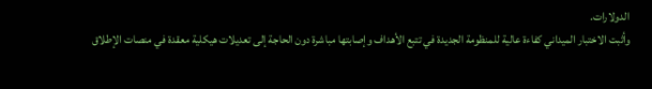الدولارات.
وأثبت الاختبار الميداني كفاءة عالية للمنظومة الجديدة في تتبع الأهداف وإصابتها مباشرة دون الحاجة إلى تعديلات هيكلية معقدة في منصات الإطلاق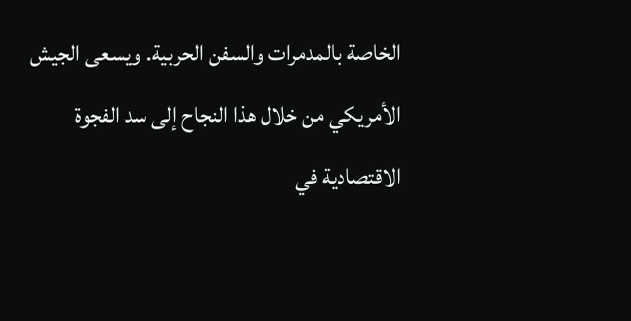الخاصة بالمدمرات والسفن الحربية. ويسعى الجيش الأمريكي من خلال هذا النجاح إلى سد الفجوة الاقتصادية في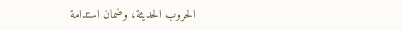الحروب الحديثة، وضمان استدامة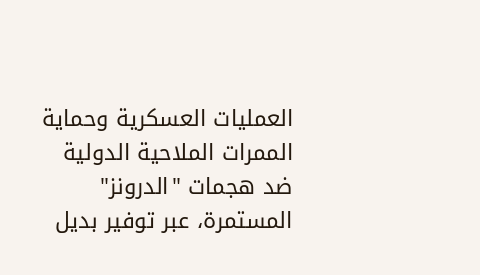العمليات العسكرية وحماية الممرات الملاحية الدولية ضد هجمات "الدرونز" المستمرة، عبر توفير بديل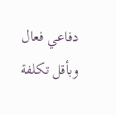دفاعي فعال وبأقل تكلفة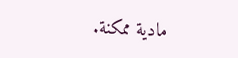مادية ممكنة.